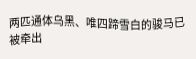两匹通体乌黑、唯四蹄雪白的骏马已被牵出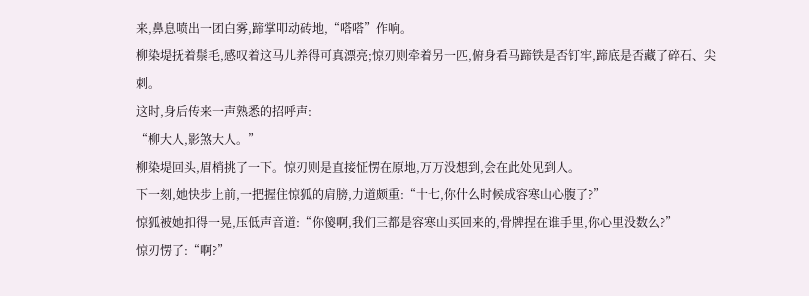来,鼻息喷出一团白雾,蹄掌叩动砖地,“嗒嗒”作响。
柳染堤抚着鬃毛,感叹着这马儿养得可真漂亮;惊刃则牵着另一匹,俯身看马蹄铁是否钉牢,蹄底是否藏了碎石、尖刺。
这时,身后传来一声熟悉的招呼声:
“柳大人,影煞大人。”
柳染堤回头,眉梢挑了一下。惊刃则是直接怔愣在原地,万万没想到,会在此处见到人。
下一刻,她快步上前,一把握住惊狐的肩膀,力道颇重:“十七,你什么时候成容寒山心腹了?”
惊狐被她扣得一晃,压低声音道:“你傻啊,我们三都是容寒山买回来的,骨牌捏在谁手里,你心里没数么?”
惊刃愣了:“啊?”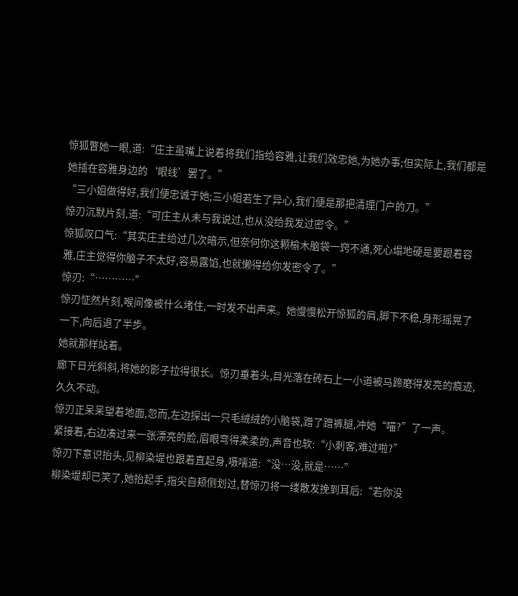惊狐瞥她一眼,道:“庄主虽嘴上说着将我们指给容雅,让我们效忠她,为她办事;但实际上,我们都是她插在容雅身边的‘眼线’罢了。”
“三小姐做得好,我们便忠诚于她;三小姐若生了异心,我们便是那把清理门户的刀。”
惊刃沉默片刻,道:“可庄主从未与我说过,也从没给我发过密令。”
惊狐叹口气:“其实庄主给过几次暗示,但奈何你这颗榆木脑袋一窍不通,死心塌地硬是要跟着容雅,庄主觉得你脑子不太好,容易露馅,也就懒得给你发密令了。”
惊刃:“…………”
惊刃怔然片刻,喉间像被什么堵住,一时发不出声来。她慢慢松开惊狐的肩,脚下不稳,身形摇晃了一下,向后退了半步。
她就那样站着。
廊下日光斜斜,将她的影子拉得很长。惊刃垂着头,目光落在砖石上一小道被马蹄磨得发亮的痕迹,久久不动。
惊刃正呆呆望着地面,忽而,左边探出一只毛绒绒的小脑袋,蹭了蹭裤腿,冲她“喵?”了一声。
紧接着,右边凑过来一张漂亮的脸,眉眼弯得柔柔的,声音也软:“小刺客,难过啦?”
惊刃下意识抬头,见柳染堤也跟着直起身,嗫嚅道:“没…没,就是……”
柳染堤却已笑了,她抬起手,指尖自颊侧划过,替惊刃将一缕散发挽到耳后:“若你没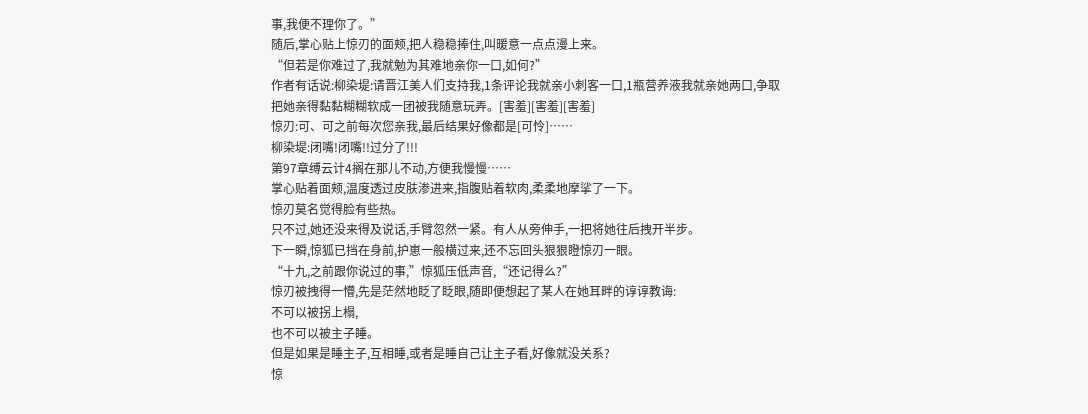事,我便不理你了。”
随后,掌心贴上惊刃的面颊,把人稳稳捧住,叫暖意一点点漫上来。
“但若是你难过了,我就勉为其难地亲你一口,如何?”
作者有话说:柳染堤:请晋江美人们支持我,1条评论我就亲小刺客一口,1瓶营养液我就亲她两口,争取把她亲得黏黏糊糊软成一团被我随意玩弄。[害羞][害羞][害羞]
惊刃:可、可之前每次您亲我,最后结果好像都是[可怜]……
柳染堤:闭嘴!闭嘴!!过分了!!!
第97章缚云计4搁在那儿不动,方便我慢慢……
掌心贴着面颊,温度透过皮肤渗进来,指腹贴着软肉,柔柔地摩挲了一下。
惊刃莫名觉得脸有些热。
只不过,她还没来得及说话,手臂忽然一紧。有人从旁伸手,一把将她往后拽开半步。
下一瞬,惊狐已挡在身前,护崽一般横过来,还不忘回头狠狠瞪惊刃一眼。
“十九,之前跟你说过的事,”惊狐压低声音,“还记得么?”
惊刃被拽得一懵,先是茫然地眨了眨眼,随即便想起了某人在她耳畔的谆谆教诲:
不可以被拐上榻,
也不可以被主子睡。
但是如果是睡主子,互相睡,或者是睡自己让主子看,好像就没关系?
惊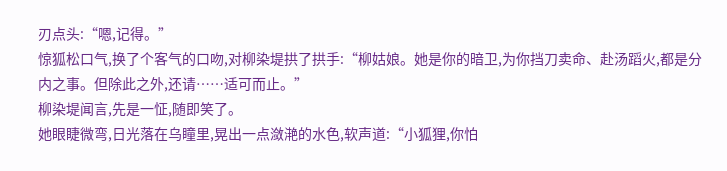刃点头:“嗯,记得。”
惊狐松口气,换了个客气的口吻,对柳染堤拱了拱手:“柳姑娘。她是你的暗卫,为你挡刀卖命、赴汤蹈火,都是分内之事。但除此之外,还请……适可而止。”
柳染堤闻言,先是一怔,随即笑了。
她眼睫微弯,日光落在乌瞳里,晃出一点潋滟的水色,软声道:“小狐狸,你怕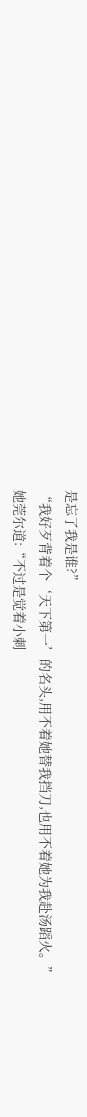是忘了我是谁?”
“我好歹背着个‘天下第一’的名头,用不着她替我挡刀,也用不着她为我赴汤蹈火。”
她莞尔道:“不过是觉着小刺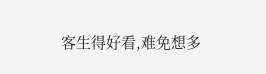客生得好看,难免想多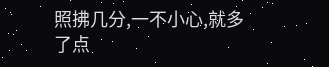照拂几分,一不小心,就多了点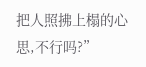把人照拂上榻的心思,不行吗?”